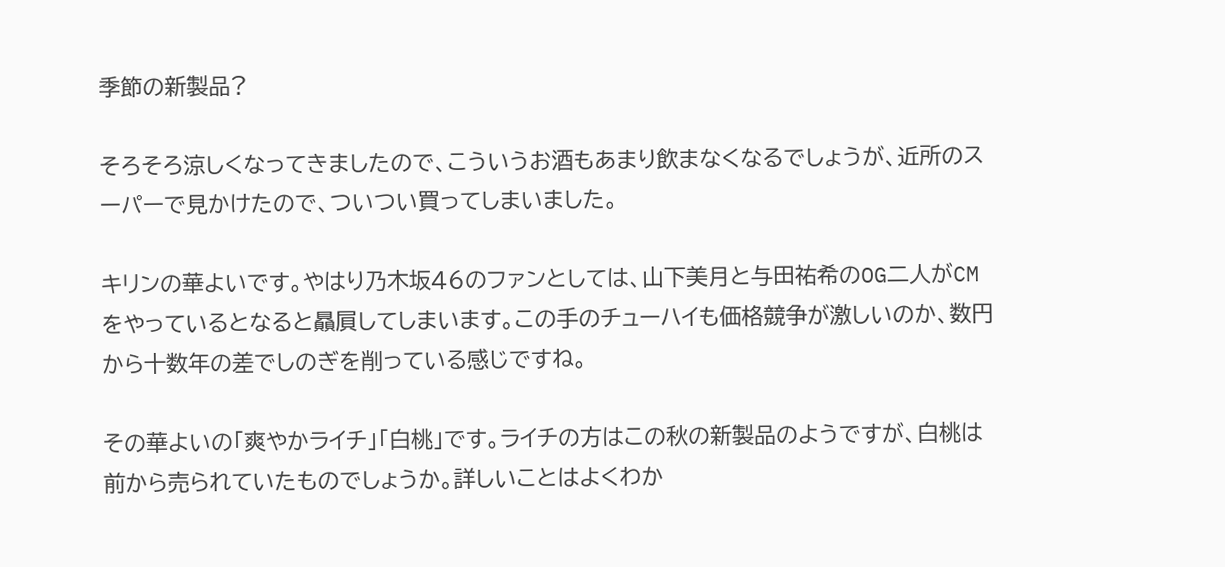季節の新製品?

そろそろ涼しくなってきましたので、こういうお酒もあまり飲まなくなるでしょうが、近所のスーパーで見かけたので、ついつい買ってしまいました。

キリンの華よいです。やはり乃木坂46のファンとしては、山下美月と与田祐希のOG二人がCMをやっているとなると贔屓してしまいます。この手のチューハイも価格競争が激しいのか、数円から十数年の差でしのぎを削っている感じですね。

その華よいの「爽やかライチ」「白桃」です。ライチの方はこの秋の新製品のようですが、白桃は前から売られていたものでしょうか。詳しいことはよくわか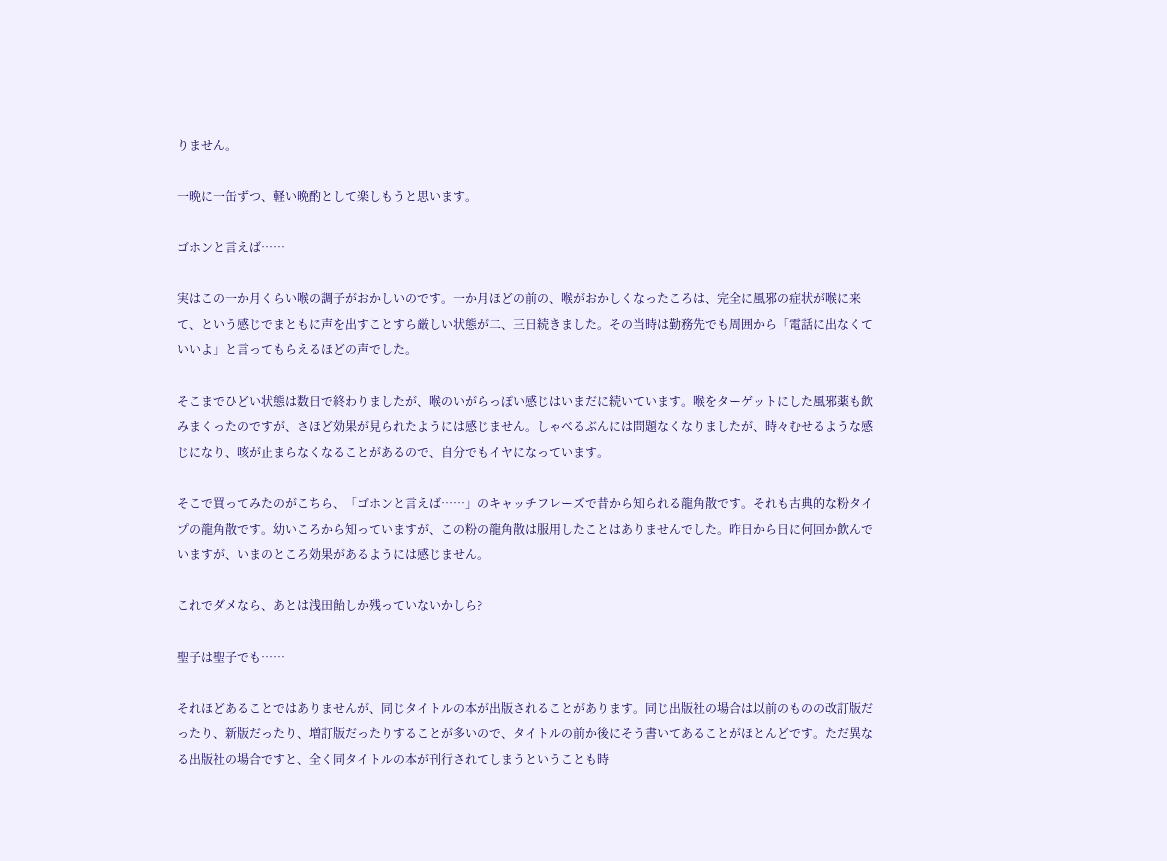りません。

一晩に一缶ずつ、軽い晩酌として楽しもうと思います。

ゴホンと言えば……

実はこの一か月くらい喉の調子がおかしいのです。一か月ほどの前の、喉がおかしくなったころは、完全に風邪の症状が喉に来て、という感じでまともに声を出すことすら厳しい状態が二、三日続きました。その当時は勤務先でも周囲から「電話に出なくていいよ」と言ってもらえるほどの声でした。

そこまでひどい状態は数日で終わりましたが、喉のいがらっぽい感じはいまだに続いています。喉をターゲットにした風邪薬も飲みまくったのですが、さほど効果が見られたようには感じません。しゃべるぶんには問題なくなりましたが、時々むせるような感じになり、咳が止まらなくなることがあるので、自分でもイヤになっています。

そこで買ってみたのがこちら、「ゴホンと言えば……」のキャッチフレーズで昔から知られる龍角散です。それも古典的な粉タイプの龍角散です。幼いころから知っていますが、この粉の龍角散は服用したことはありませんでした。昨日から日に何回か飲んでいますが、いまのところ効果があるようには感じません。

これでダメなら、あとは浅田飴しか残っていないかしら?

聖子は聖子でも……

それほどあることではありませんが、同じタイトルの本が出版されることがあります。同じ出版社の場合は以前のものの改訂版だったり、新版だったり、増訂版だったりすることが多いので、タイトルの前か後にそう書いてあることがほとんどです。ただ異なる出版社の場合ですと、全く同タイトルの本が刊行されてしまうということも時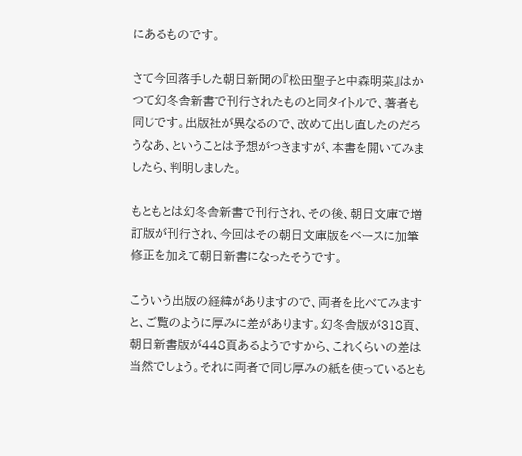にあるものです。

さて今回落手した朝日新聞の『松田聖子と中森明菜』はかつて幻冬舎新書で刊行されたものと同タイトルで、著者も同じです。出版社が異なるので、改めて出し直したのだろうなあ、ということは予想がつきますが、本書を開いてみましたら、判明しました。

もともとは幻冬舎新書で刊行され、その後、朝日文庫で増訂版が刊行され、今回はその朝日文庫版をベースに加筆修正を加えて朝日新書になったそうです。

こういう出版の経緯がありますので、両者を比べてみますと、ご覧のように厚みに差があります。幻冬舎版が318頁、朝日新書版が448頁あるようですから、これくらいの差は当然でしょう。それに両者で同じ厚みの紙を使っているとも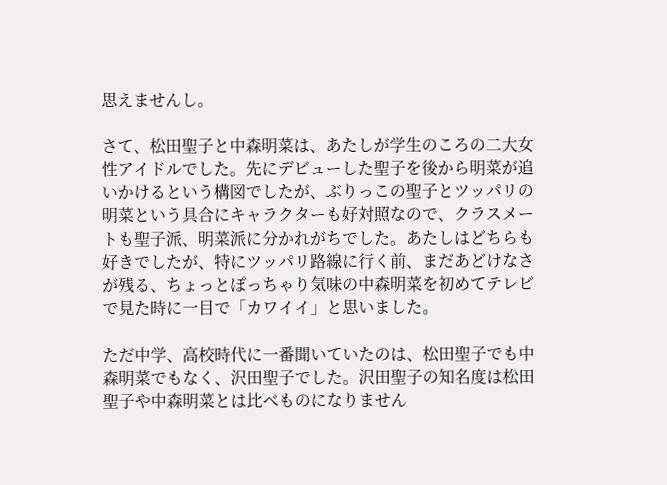思えませんし。

さて、松田聖子と中森明菜は、あたしが学生のころの二大女性アイドルでした。先にデビューした聖子を後から明菜が追いかけるという構図でしたが、ぶりっこの聖子とツッパリの明菜という具合にキャラクターも好対照なので、クラスメートも聖子派、明菜派に分かれがちでした。あたしはどちらも好きでしたが、特にツッパリ路線に行く前、まだあどけなさが残る、ちょっとぽっちゃり気味の中森明菜を初めてテレビで見た時に一目で「カワイイ」と思いました。

ただ中学、高校時代に一番聞いていたのは、松田聖子でも中森明菜でもなく、沢田聖子でした。沢田聖子の知名度は松田聖子や中森明菜とは比べものになりません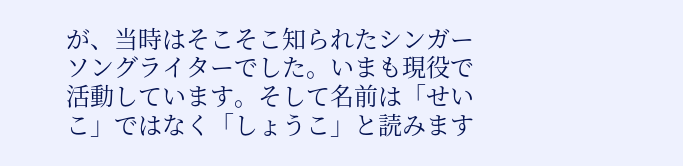が、当時はそこそこ知られたシンガーソングライターでした。いまも現役で活動しています。そして名前は「せいこ」ではなく「しょうこ」と読みます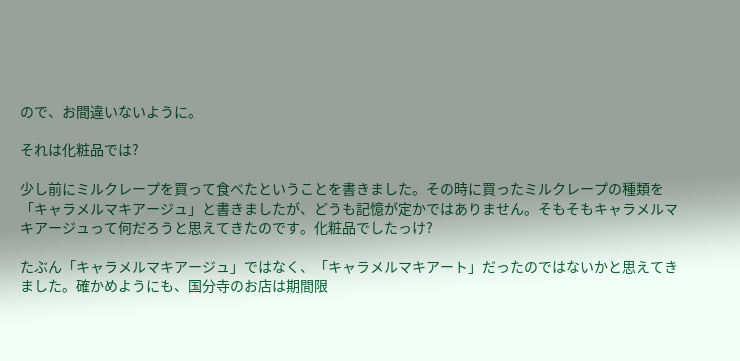ので、お間違いないように。

それは化粧品では?

少し前にミルクレープを買って食べたということを書きました。その時に買ったミルクレープの種類を「キャラメルマキアージュ」と書きましたが、どうも記憶が定かではありません。そもそもキャラメルマキアージュって何だろうと思えてきたのです。化粧品でしたっけ?

たぶん「キャラメルマキアージュ」ではなく、「キャラメルマキアート」だったのではないかと思えてきました。確かめようにも、国分寺のお店は期間限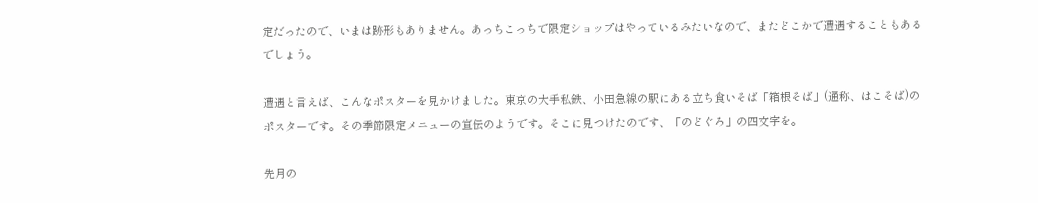定だったので、いまは跡形もありません。あっちこっちで限定ショップはやっているみたいなので、またどこかで遭遇することもあるでしょう。

遭遇と言えば、こんなポスターを見かけました。東京の大手私鉄、小田急線の駅にある立ち食いそば「箱根そば」(通称、はこそば)のポスターです。その季節限定メニューの宣伝のようです。そこに見つけたのです、「のどぐろ」の四文字を。

先月の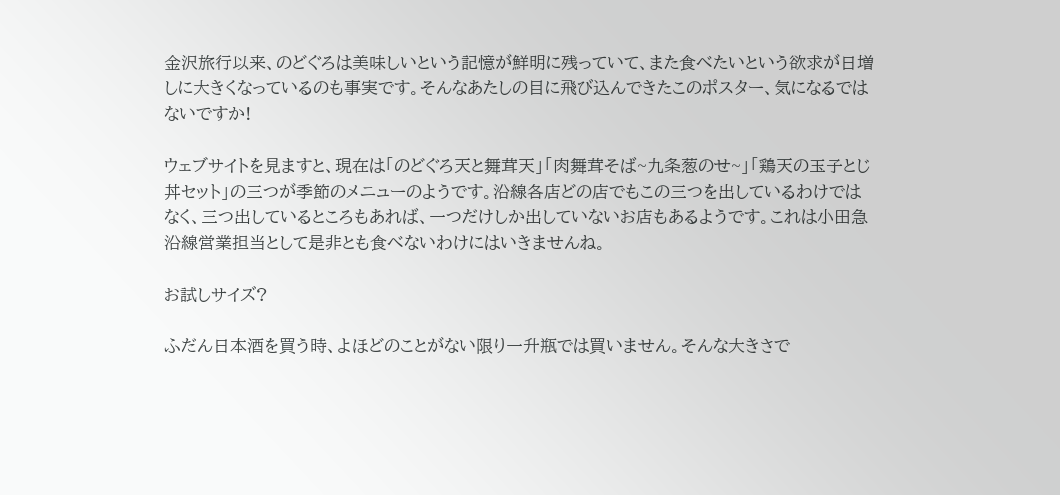金沢旅行以来、のどぐろは美味しいという記憶が鮮明に残っていて、また食べたいという欲求が日増しに大きくなっているのも事実です。そんなあたしの目に飛び込んできたこのポスター、気になるではないですか!

ウェブサイトを見ますと、現在は「のどぐろ天と舞茸天」「肉舞茸そば~九条葱のせ~」「鶏天の玉子とじ丼セット」の三つが季節のメニューのようです。沿線各店どの店でもこの三つを出しているわけではなく、三つ出しているところもあれば、一つだけしか出していないお店もあるようです。これは小田急沿線営業担当として是非とも食べないわけにはいきませんね。

お試しサイズ?

ふだん日本酒を買う時、よほどのことがない限り一升瓶では買いません。そんな大きさで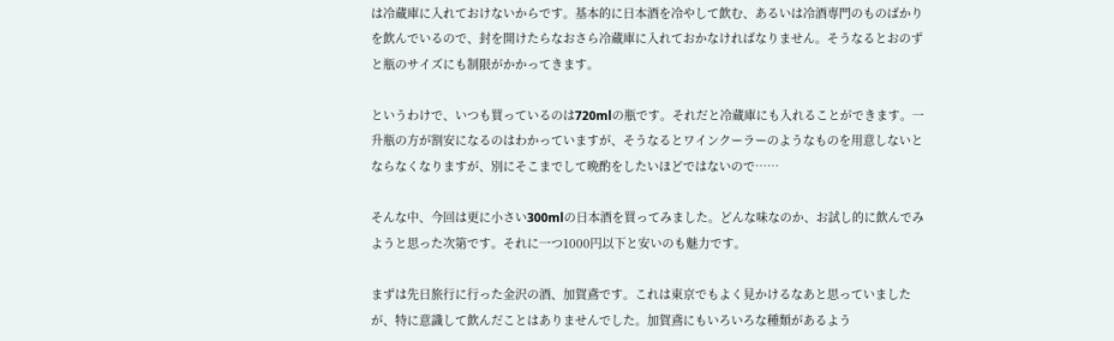は冷蔵庫に入れておけないからです。基本的に日本酒を冷やして飲む、あるいは冷酒専門のものばかりを飲んでいるので、封を開けたらなおさら冷蔵庫に入れておかなければなりません。そうなるとおのずと瓶のサイズにも制限がかかってきます。

というわけで、いつも買っているのは720mlの瓶です。それだと冷蔵庫にも入れることができます。一升瓶の方が割安になるのはわかっていますが、そうなるとワインクーラーのようなものを用意しないとならなくなりますが、別にそこまでして晩酌をしたいほどではないので……

そんな中、今回は更に小さい300mlの日本酒を買ってみました。どんな味なのか、お試し的に飲んでみようと思った次第です。それに一つ1000円以下と安いのも魅力です。

まずは先日旅行に行った金沢の酒、加賀鳶です。これは東京でもよく見かけるなあと思っていましたが、特に意識して飲んだことはありませんでした。加賀鳶にもいろいろな種類があるよう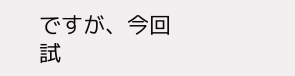ですが、今回試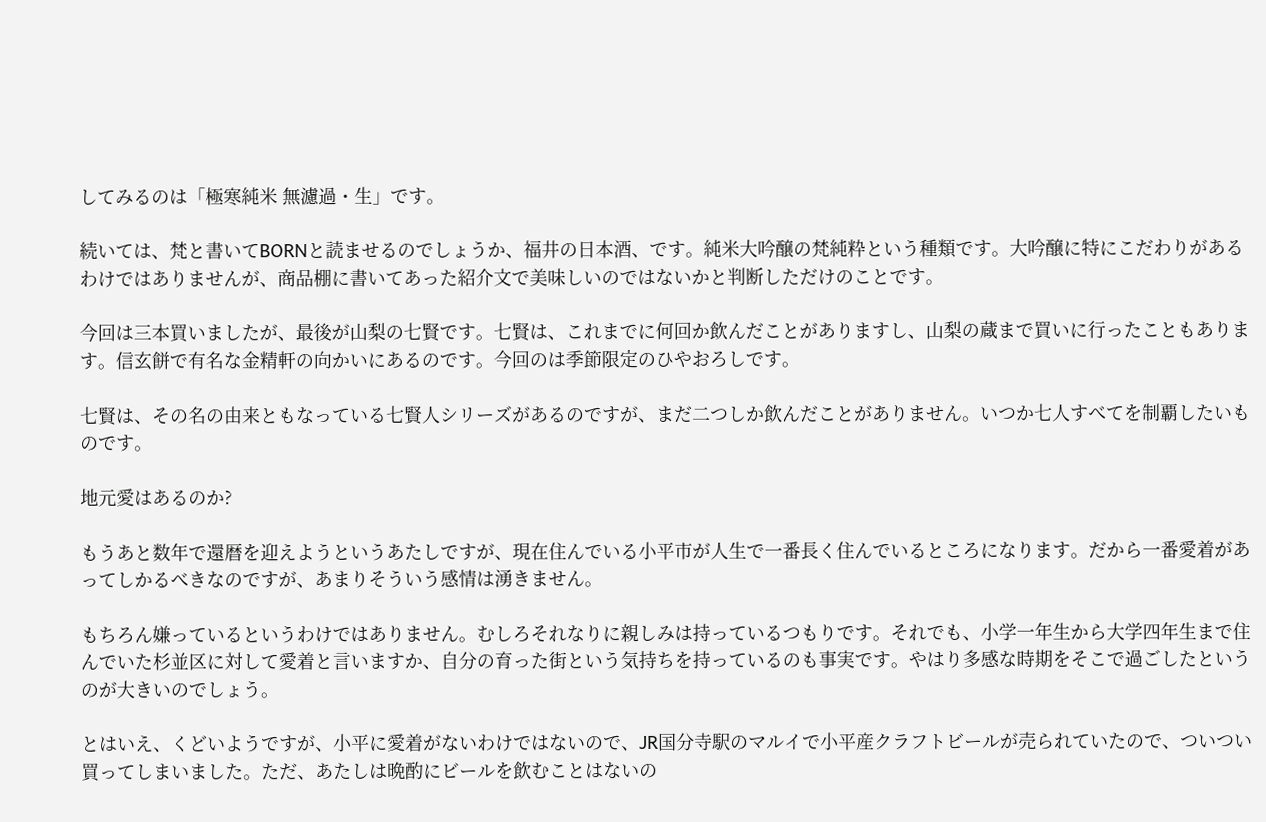してみるのは「極寒純米 無濾過・生」です。

続いては、梵と書いてBORNと読ませるのでしょうか、福井の日本酒、です。純米大吟醸の梵純粋という種類です。大吟醸に特にこだわりがあるわけではありませんが、商品棚に書いてあった紹介文で美味しいのではないかと判断しただけのことです。

今回は三本買いましたが、最後が山梨の七賢です。七賢は、これまでに何回か飲んだことがありますし、山梨の蔵まで買いに行ったこともあります。信玄餅で有名な金精軒の向かいにあるのです。今回のは季節限定のひやおろしです。

七賢は、その名の由来ともなっている七賢人シリーズがあるのですが、まだ二つしか飲んだことがありません。いつか七人すべてを制覇したいものです。

地元愛はあるのか?

もうあと数年で還暦を迎えようというあたしですが、現在住んでいる小平市が人生で一番長く住んでいるところになります。だから一番愛着があってしかるべきなのですが、あまりそういう感情は湧きません。

もちろん嫌っているというわけではありません。むしろそれなりに親しみは持っているつもりです。それでも、小学一年生から大学四年生まで住んでいた杉並区に対して愛着と言いますか、自分の育った街という気持ちを持っているのも事実です。やはり多感な時期をそこで過ごしたというのが大きいのでしょう。

とはいえ、くどいようですが、小平に愛着がないわけではないので、JR国分寺駅のマルイで小平産クラフトビールが売られていたので、ついつい買ってしまいました。ただ、あたしは晩酌にビールを飲むことはないの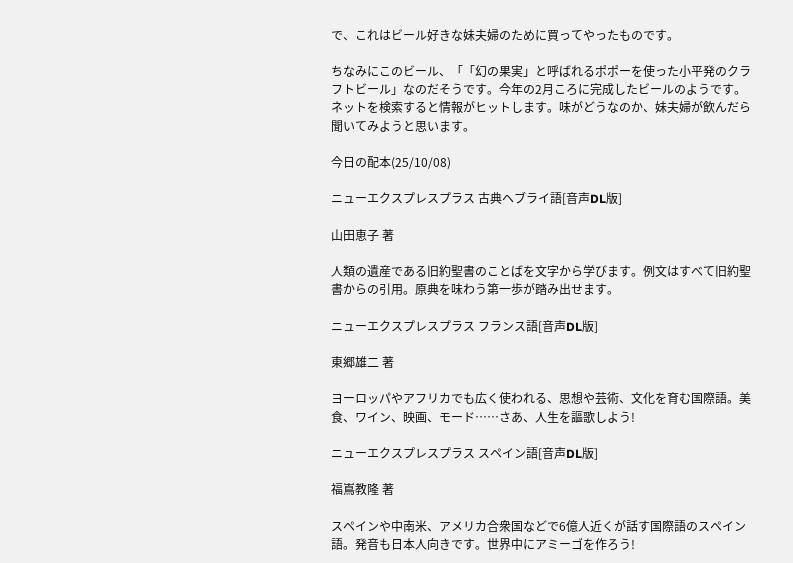で、これはビール好きな妹夫婦のために買ってやったものです。

ちなみにこのビール、「「幻の果実」と呼ばれるポポーを使った小平発のクラフトビール」なのだそうです。今年の2月ころに完成したビールのようです。ネットを検索すると情報がヒットします。味がどうなのか、妹夫婦が飲んだら聞いてみようと思います。

今日の配本(25/10/08)

ニューエクスプレスプラス 古典ヘブライ語[音声DL版]

山田恵子 著

人類の遺産である旧約聖書のことばを文字から学びます。例文はすべて旧約聖書からの引用。原典を味わう第一歩が踏み出せます。

ニューエクスプレスプラス フランス語[音声DL版]

東郷雄二 著

ヨーロッパやアフリカでも広く使われる、思想や芸術、文化を育む国際語。美食、ワイン、映画、モード……さあ、人生を謳歌しよう!

ニューエクスプレスプラス スペイン語[音声DL版]

福嶌教隆 著

スペインや中南米、アメリカ合衆国などで6億人近くが話す国際語のスペイン語。発音も日本人向きです。世界中にアミーゴを作ろう!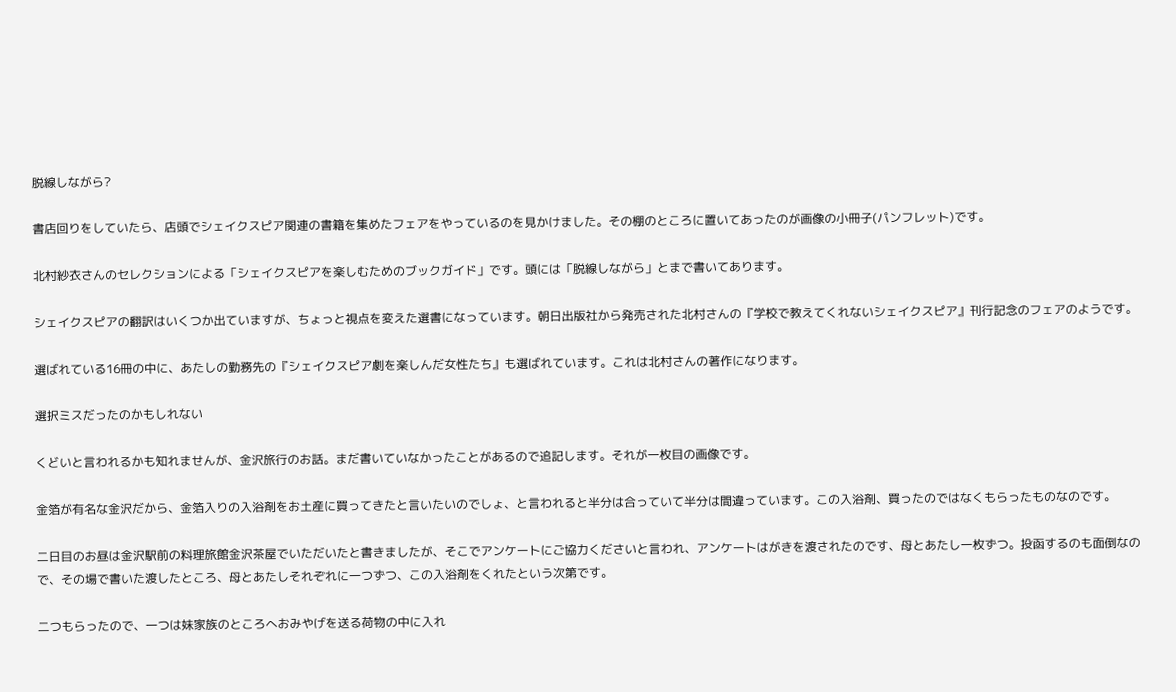脱線しながら?

書店回りをしていたら、店頭でシェイクスピア関連の書籍を集めたフェアをやっているのを見かけました。その棚のところに置いてあったのが画像の小冊子(パンフレット)です。

北村紗衣さんのセレクションによる「シェイクスピアを楽しむためのブックガイド」です。頭には「脱線しながら」とまで書いてあります。

シェイクスピアの翻訳はいくつか出ていますが、ちょっと視点を変えた選書になっています。朝日出版社から発売された北村さんの『学校で教えてくれないシェイクスピア』刊行記念のフェアのようです。

選ばれている16冊の中に、あたしの勤務先の『シェイクスピア劇を楽しんだ女性たち』も選ばれています。これは北村さんの著作になります。

選択ミスだったのかもしれない

くどいと言われるかも知れませんが、金沢旅行のお話。まだ書いていなかったことがあるので追記します。それが一枚目の画像です。

金箔が有名な金沢だから、金箔入りの入浴剤をお土産に買ってきたと言いたいのでしょ、と言われると半分は合っていて半分は間違っています。この入浴剤、買ったのではなくもらったものなのです。

二日目のお昼は金沢駅前の料理旅館金沢茶屋でいただいたと書きましたが、そこでアンケートにご協力くださいと言われ、アンケートはがきを渡されたのです、母とあたし一枚ずつ。投函するのも面倒なので、その場で書いた渡したところ、母とあたしそれぞれに一つずつ、この入浴剤をくれたという次第です。

二つもらったので、一つは妹家族のところへおみやげを送る荷物の中に入れ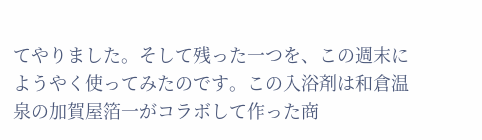てやりました。そして残った一つを、この週末にようやく使ってみたのです。この入浴剤は和倉温泉の加賀屋箔一がコラボして作った商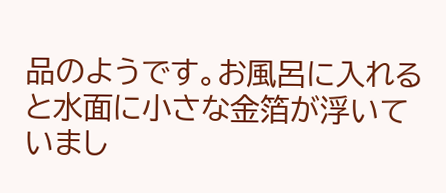品のようです。お風呂に入れると水面に小さな金箔が浮いていまし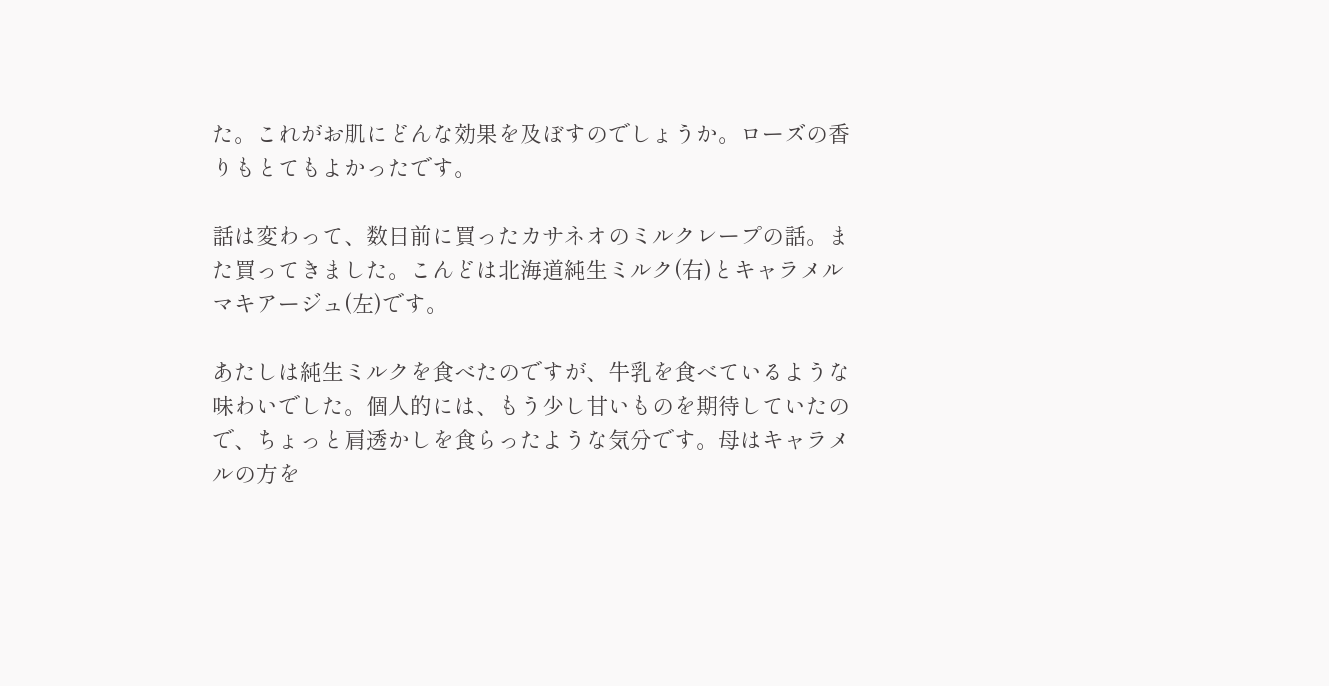た。これがお肌にどんな効果を及ぼすのでしょうか。ローズの香りもとてもよかったです。

話は変わって、数日前に買ったカサネオのミルクレープの話。また買ってきました。こんどは北海道純生ミルク(右)とキャラメルマキアージュ(左)です。

あたしは純生ミルクを食べたのですが、牛乳を食べているような味わいでした。個人的には、もう少し甘いものを期待していたので、ちょっと肩透かしを食らったような気分です。母はキャラメルの方を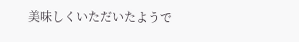美味しくいただいたようで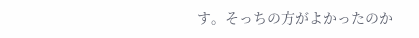す。そっちの方がよかったのか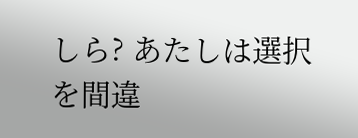しら? あたしは選択を間違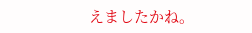えましたかね。